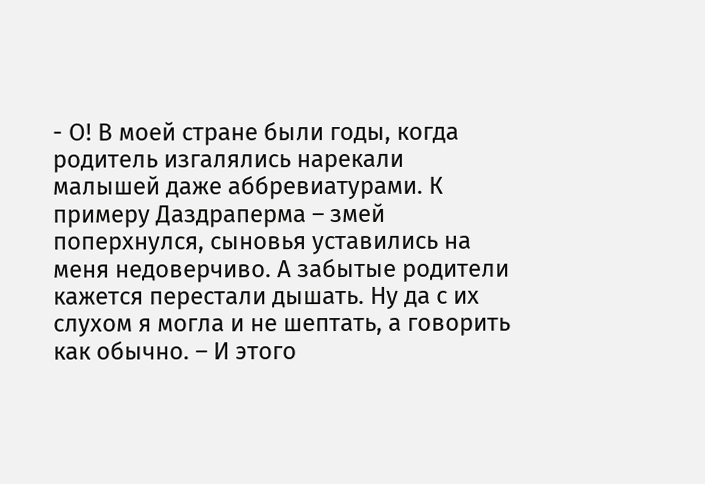- О! В моей стране были годы, когда родитель изгалялись нарекали малышей даже аббревиатурами. К примеру Даздраперма – змей поперхнулся, сыновья уставились на меня недоверчиво. А забытые родители кажется перестали дышать. Ну да с их слухом я могла и не шептать, а говорить как обычно. – И этого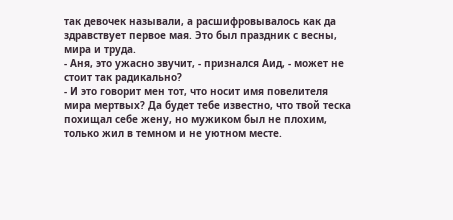так девочек называли, а расшифровывалось как да здравствует первое мая. Это был праздник с весны, мира и труда.
- Аня, это ужасно звучит, - признался Аид, - может не стоит так радикально?
- И это говорит мен тот, что носит имя повелителя мира мертвых? Да будет тебе известно, что твой теска похищал себе жену, но мужиком был не плохим, только жил в темном и не уютном месте.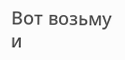Вот возьму и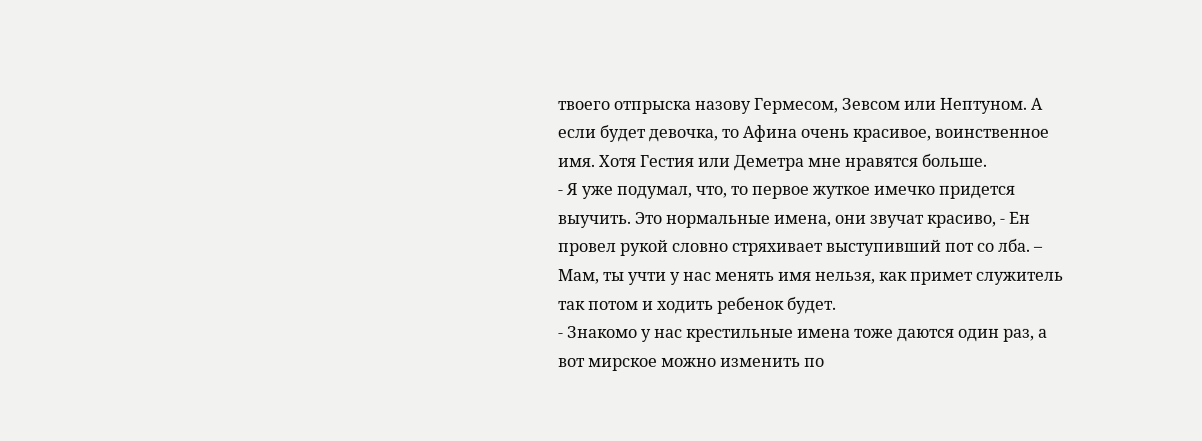твоего отпрыска назову Гермесом, Зевсом или Нептуном. А если будет девочка, то Афина очень красивое, воинственное имя. Хотя Гестия или Деметра мне нравятся больше.
- Я уже подумал, что, то первое жуткое имечко придется выучить. Это нормальные имена, они звучат красиво, - Ен провел рукой словно стряхивает выступивший пот со лба. – Мам, ты учти у нас менять имя нельзя, как примет служитель так потом и ходить ребенок будет.
- Знакомо у нас крестильные имена тоже даются один раз, а вот мирское можно изменить по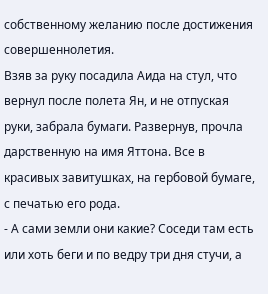собственному желанию после достижения совершеннолетия.
Взяв за руку посадила Аида на стул, что вернул после полета Ян, и не отпуская руки, забрала бумаги. Развернув, прочла дарственную на имя Яттона. Все в красивых завитушках, на гербовой бумаге, с печатью его рода.
- А сами земли они какие? Соседи там есть или хоть беги и по ведру три дня стучи, а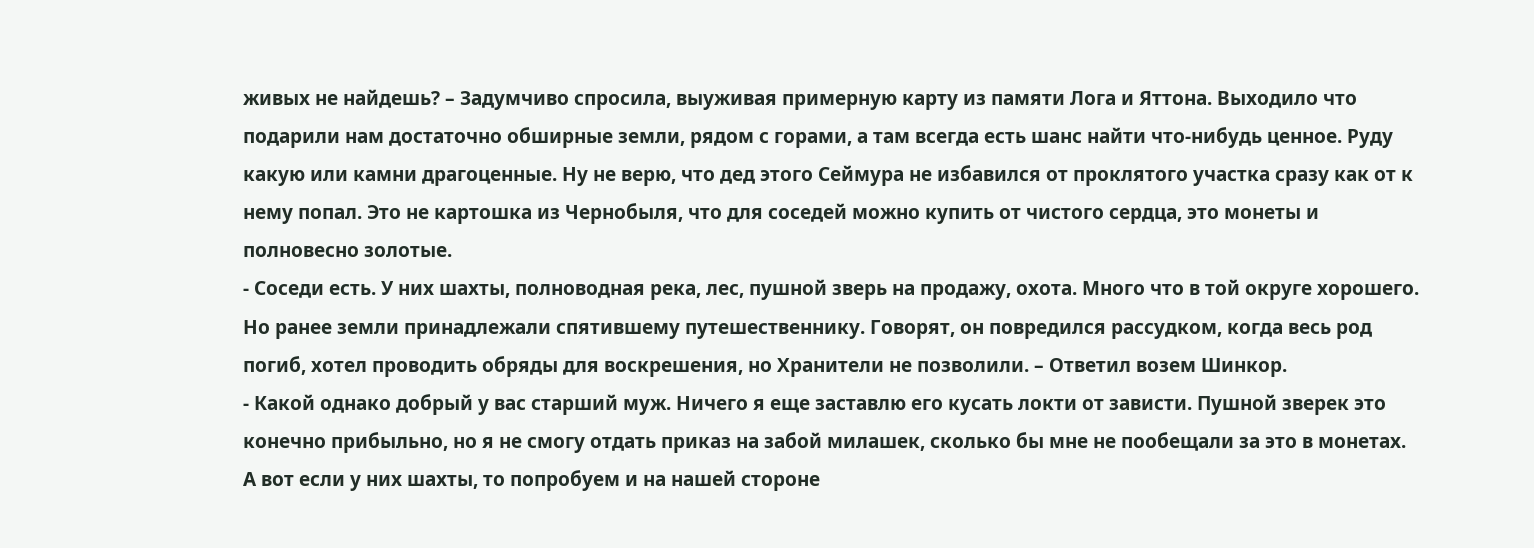живых не найдешь? – Задумчиво спросила, выуживая примерную карту из памяти Лога и Яттона. Выходило что подарили нам достаточно обширные земли, рядом с горами, а там всегда есть шанс найти что-нибудь ценное. Руду какую или камни драгоценные. Ну не верю, что дед этого Сеймура не избавился от проклятого участка сразу как от к нему попал. Это не картошка из Чернобыля, что для соседей можно купить от чистого сердца, это монеты и полновесно золотые.
- Соседи есть. У них шахты, полноводная река, лес, пушной зверь на продажу, охота. Много что в той округе хорошего. Но ранее земли принадлежали спятившему путешественнику. Говорят, он повредился рассудком, когда весь род погиб, хотел проводить обряды для воскрешения, но Хранители не позволили. – Ответил возем Шинкор.
- Какой однако добрый у вас старший муж. Ничего я еще заставлю его кусать локти от зависти. Пушной зверек это конечно прибыльно, но я не смогу отдать приказ на забой милашек, сколько бы мне не пообещали за это в монетах. А вот если у них шахты, то попробуем и на нашей стороне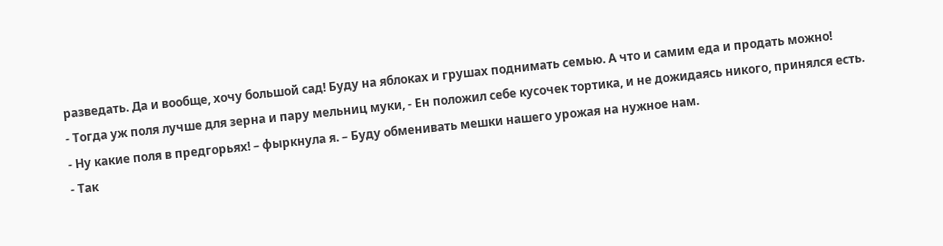разведать. Да и вообще, хочу большой сад! Буду на яблоках и грушах поднимать семью. А что и самим еда и продать можно!
- Тогда уж поля лучше для зерна и пару мельниц муки, - Ен положил себе кусочек тортика, и не дожидаясь никого, принялся есть.
- Ну какие поля в предгорьях! – фыркнула я. – Буду обменивать мешки нашего урожая на нужное нам.
- Так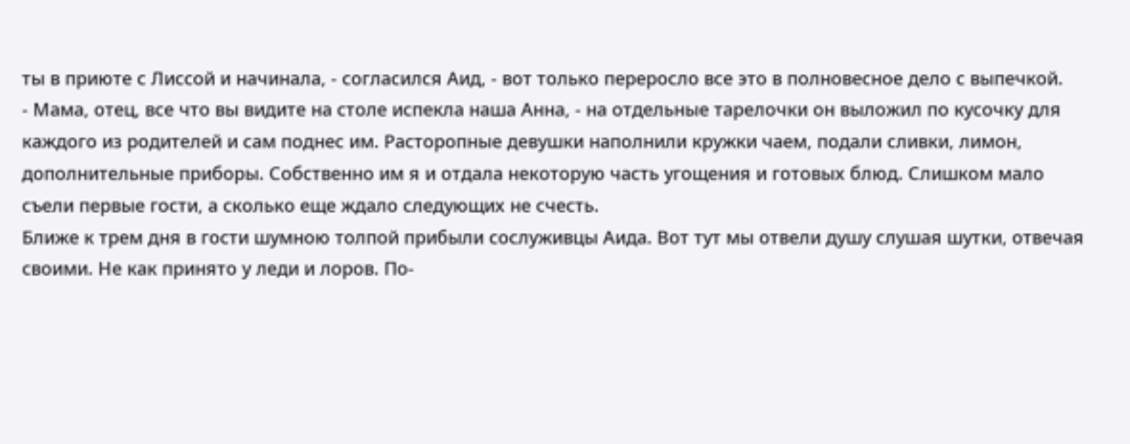ты в приюте с Лиссой и начинала, - согласился Аид, - вот только переросло все это в полновесное дело с выпечкой.
- Мама, отец, все что вы видите на столе испекла наша Анна, - на отдельные тарелочки он выложил по кусочку для каждого из родителей и сам поднес им. Расторопные девушки наполнили кружки чаем, подали сливки, лимон, дополнительные приборы. Собственно им я и отдала некоторую часть угощения и готовых блюд. Слишком мало съели первые гости, а сколько еще ждало следующих не счесть.
Ближе к трем дня в гости шумною толпой прибыли сослуживцы Аида. Вот тут мы отвели душу слушая шутки, отвечая своими. Не как принято у леди и лоров. По-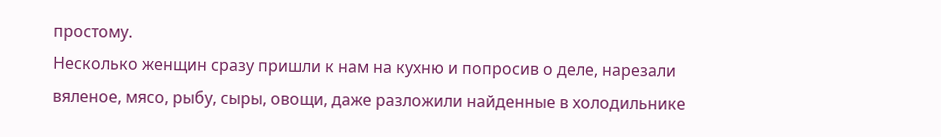простому.
Несколько женщин сразу пришли к нам на кухню и попросив о деле, нарезали вяленое, мясо, рыбу, сыры, овощи, даже разложили найденные в холодильнике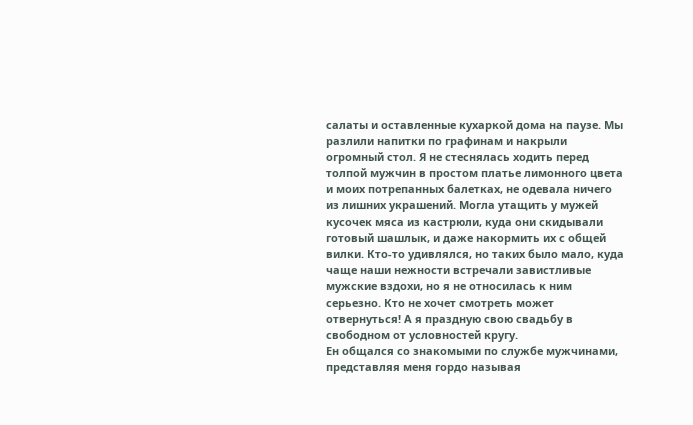салаты и оставленные кухаркой дома на паузе. Мы разлили напитки по графинам и накрыли огромный стол. Я не стеснялась ходить перед толпой мужчин в простом платье лимонного цвета и моих потрепанных балетках, не одевала ничего из лишних украшений. Могла утащить у мужей кусочек мяса из кастрюли, куда они скидывали готовый шашлык, и даже накормить их с общей вилки. Кто-то удивлялся, но таких было мало, куда чаще наши нежности встречали завистливые мужские вздохи, но я не относилась к ним серьезно. Кто не хочет смотреть может отвернуться! А я праздную свою свадьбу в свободном от условностей кругу.
Ен общался со знакомыми по службе мужчинами, представляя меня гордо называя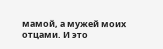мамой, а мужей моих отцами. И это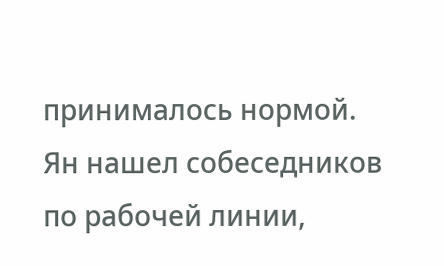принималось нормой. Ян нашел собеседников по рабочей линии,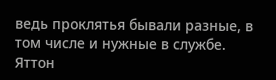ведь проклятья бывали разные, в том числе и нужные в службе. Яттон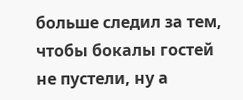больше следил за тем, чтобы бокалы гостей не пустели, ну а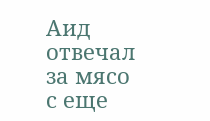Аид отвечал за мясо с еще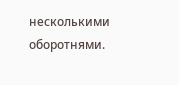несколькими оборотнями.